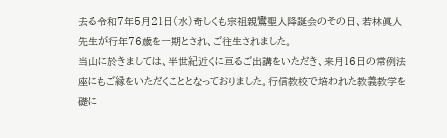去る令和7年5月21日(水)奇しくも宗祖親鸞聖人降誕会のその日、若林眞人先生が行年76歳を一期とされ、ご往生されました。
当山に於きましては、半世紀近くに亘るご出講をいただき、来月16日の常例法座にもご縁をいただくこととなっておりました。行信教校で培われた教義教学を礎に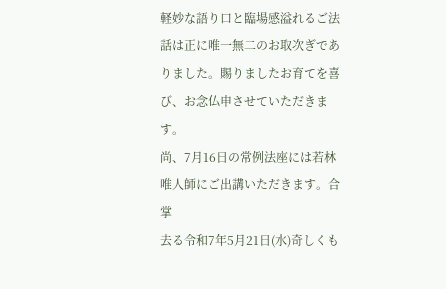軽妙な語り口と臨場感溢れるご法話は正に唯一無二のお取次ぎでありました。賜りましたお育てを喜び、お念仏申させていただきます。
尚、7月16日の常例法座には若林唯人師にご出講いただきます。合掌
去る令和7年5月21日(水)奇しくも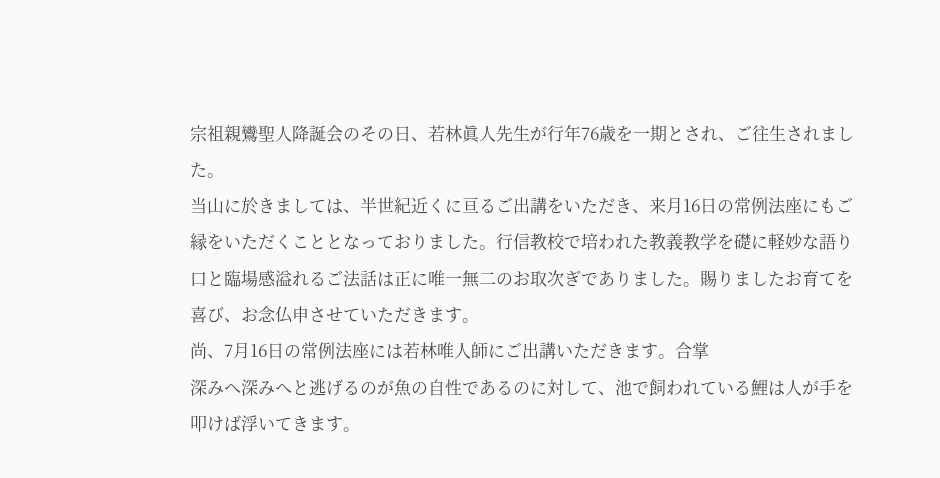宗祖親鸞聖人降誕会のその日、若林眞人先生が行年76歳を一期とされ、ご往生されました。
当山に於きましては、半世紀近くに亘るご出講をいただき、来月16日の常例法座にもご縁をいただくこととなっておりました。行信教校で培われた教義教学を礎に軽妙な語り口と臨場感溢れるご法話は正に唯一無二のお取次ぎでありました。賜りましたお育てを喜び、お念仏申させていただきます。
尚、7月16日の常例法座には若林唯人師にご出講いただきます。合掌
深みへ深みへと逃げるのが魚の自性であるのに対して、池で飼われている鯉は人が手を叩けば浮いてきます。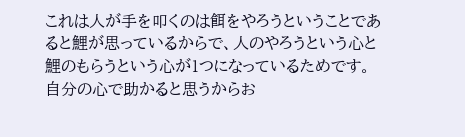これは人が手を叩くのは餌をやろうということであると鯉が思っているからで、人のやろうという心と鯉のもらうという心が1つになっているためです。自分の心で助かると思うからお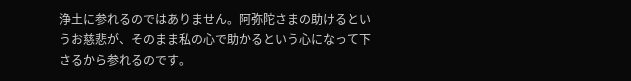浄土に参れるのではありません。阿弥陀さまの助けるというお慈悲が、そのまま私の心で助かるという心になって下さるから参れるのです。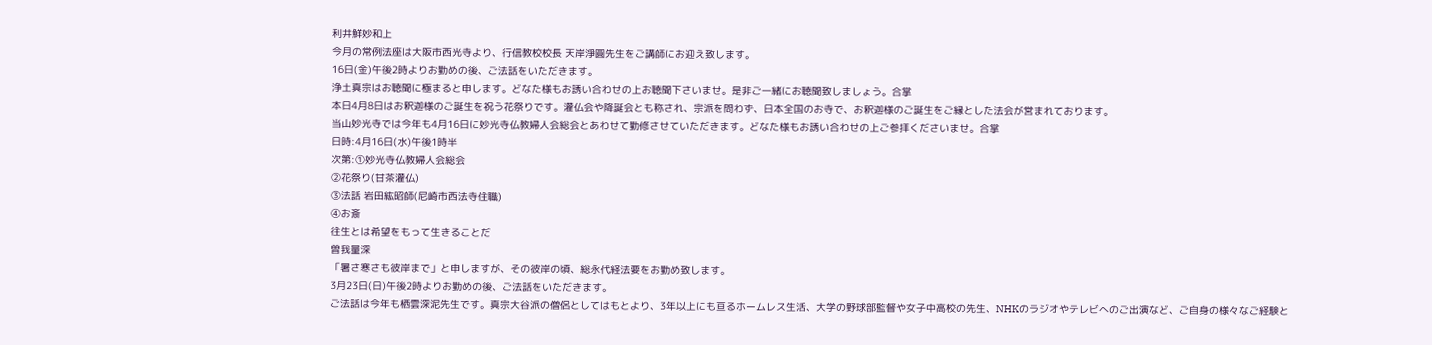利井鮮妙和上
今月の常例法座は大阪市西光寺より、行信教校校長 天岸淨圓先生をご講師にお迎え致します。
16日(金)午後2時よりお勤めの後、ご法話をいただきます。
浄土真宗はお聴聞に極まると申します。どなた様もお誘い合わせの上お聴聞下さいませ。是非ご一緒にお聴聞致しましょう。合掌
本日4月8日はお釈迦様のご誕生を祝う花祭りです。灌仏会や降誕会とも称され、宗派を問わず、日本全国のお寺で、お釈迦様のご誕生をご縁とした法会が営まれております。
当山妙光寺では今年も4月16日に妙光寺仏教婦人会総会とあわせて勤修させていただきます。どなた様もお誘い合わせの上ご参拝くださいませ。合掌
日時:4月16日(水)午後1時半
次第:①妙光寺仏教婦人会総会
②花祭り(甘茶灌仏)
③法話 岩田紘昭師(尼崎市西法寺住職)
④お斎
往生とは希望をもって生きることだ
曽我量深
「暑さ寒さも彼岸まで」と申しますが、その彼岸の頃、総永代経法要をお勤め致します。
3月23日(日)午後2時よりお勤めの後、ご法話をいただきます。
ご法話は今年も栖雲深泥先生です。真宗大谷派の僧侶としてはもとより、3年以上にも亘るホームレス生活、大学の野球部監督や女子中高校の先生、NHKのラジオやテレビへのご出演など、ご自身の様々なご経験と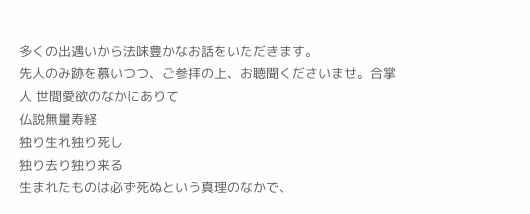多くの出遇いから法味豊かなお話をいただきます。
先人のみ跡を慕いつつ、ご参拝の上、お聴聞くださいませ。合掌
人 世間愛欲のなかにありて
仏説無量寿経
独り生れ独り死し
独り去り独り来る
生まれたものは必ず死ぬという真理のなかで、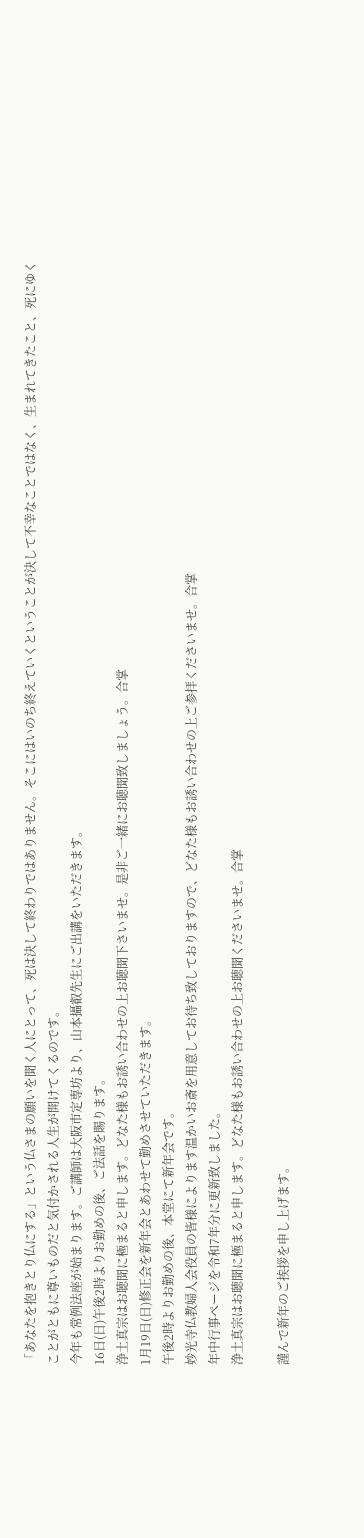「あなたを抱きとり仏にする」という仏さまの願いを聞く人にとって、死は決して終わりではありません。そこにはいのち終えていくということが決して不幸なことではなく、生まれてきたこと、死にゆくことがともに尊いものだと気付かされる人生が開けてくるのです。
今年も常例法座が始まります。ご講師は大阪市定専坊より、山本攝叡先生にご出講をいただきます。
16日(日)午後2時よりお勤めの後、ご法話を賜ります。
浄土真宗はお聴聞に極まると申します。どなた様もお誘い合わせの上お聴聞下さいませ。是非ご一緒にお聴聞致しましょう。合掌
1月19日(日)修正会を新年会とあわせて勤めさせていただきます。
午後2時よりお勤めの後、本堂にて新年会です。
妙光寺仏教婦人会役員の皆様によります温かいお斎を用意してお待ち致しておりますので、どなた様もお誘い合わせの上ご参拝くださいませ。合掌
年中行事ページを令和7年分に更新致しました。
浄土真宗はお聴聞に極まると申します。どなた様もお誘い合わせの上お聴聞くださいませ。合掌

謹んで新年のご挨拶を申し上げます。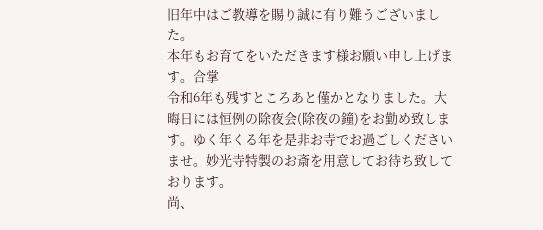旧年中はご教導を賜り誠に有り難うございました。
本年もお育てをいただきます様お願い申し上げます。合掌
令和6年も残すところあと僅かとなりました。大晦日には恒例の除夜会(除夜の鐘)をお勤め致します。ゆく年くる年を是非お寺でお過ごしくださいませ。妙光寺特製のお斎を用意してお待ち致しております。
尚、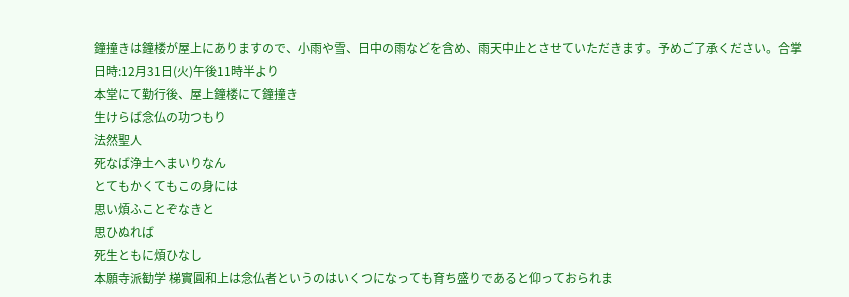鐘撞きは鐘楼が屋上にありますので、小雨や雪、日中の雨などを含め、雨天中止とさせていただきます。予めご了承ください。合掌
日時:12月31日(火)午後11時半より
本堂にて勤行後、屋上鐘楼にて鐘撞き
生けらば念仏の功つもり
法然聖人
死なば浄土へまいりなん
とてもかくてもこの身には
思い煩ふことぞなきと
思ひぬれば
死生ともに煩ひなし
本願寺派勧学 梯實圓和上は念仏者というのはいくつになっても育ち盛りであると仰っておられま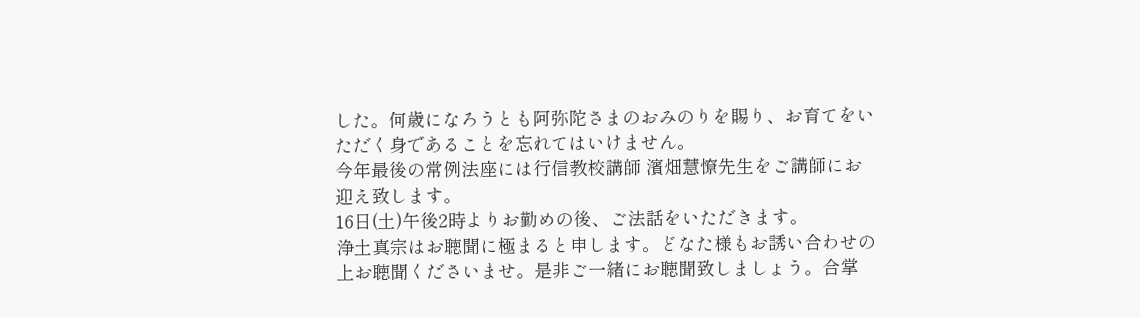した。何歳になろうとも阿弥陀さまのおみのりを賜り、お育てをいただく身であることを忘れてはいけません。
今年最後の常例法座には行信教校講師 濱畑慧憭先生をご講師にお迎え致します。
16日(土)午後2時よりお勤めの後、ご法話をいただきます。
浄土真宗はお聴聞に極まると申します。どなた様もお誘い合わせの上お聴聞くださいませ。是非ご一緒にお聴聞致しましょう。合掌